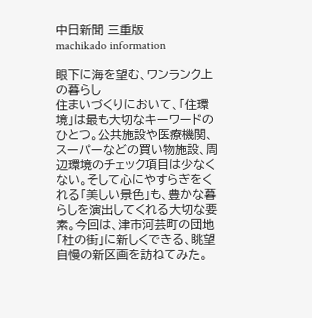中日新聞 三重版
machikado information

眼下に海を望む、ワンランク上の暮らし
住まいづくりにおいて、「住環境」は最も大切なキーワードのひとつ。公共施設や医療機関、スーパーなどの買い物施設、周辺環境のチェック項目は少なくない。そして心にやすらぎをくれる「美しい景色」も、豊かな暮らしを演出してくれる大切な要素。今回は、津市河芸町の団地「杜の街」に新しくできる、眺望自慢の新区画を訪ねてみた。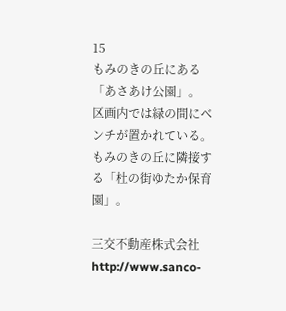15
もみのきの丘にある「あさあけ公園」。
区画内では緑の間にベンチが置かれている。
もみのきの丘に隣接する「杜の街ゆたか保育園」。

三交不動産株式会社
http://www.sanco-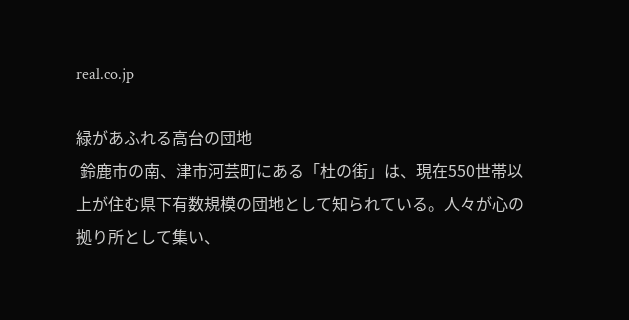real.co.jp

緑があふれる高台の団地
 鈴鹿市の南、津市河芸町にある「杜の街」は、現在550世帯以上が住む県下有数規模の団地として知られている。人々が心の拠り所として集い、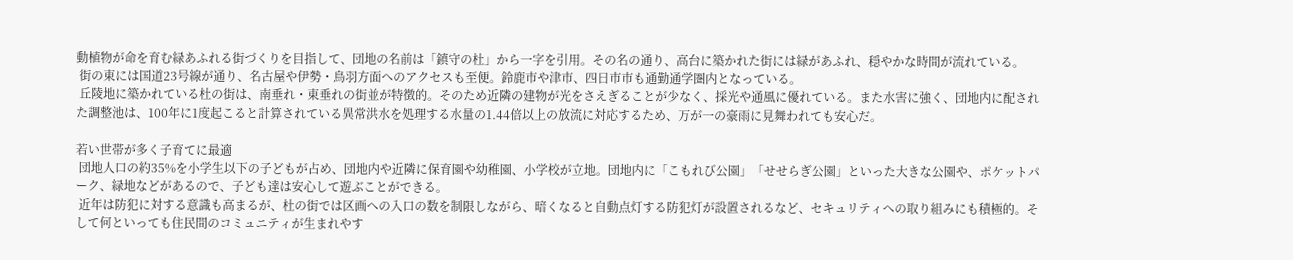動植物が命を育む緑あふれる街づくりを目指して、団地の名前は「鎮守の杜」から一字を引用。その名の通り、高台に築かれた街には緑があふれ、穏やかな時間が流れている。
 街の東には国道23号線が通り、名古屋や伊勢・鳥羽方面へのアクセスも至便。鈴鹿市や津市、四日市市も通勤通学圏内となっている。
 丘陵地に築かれている杜の街は、南垂れ・東垂れの街並が特徴的。そのため近隣の建物が光をさえぎることが少なく、採光や通風に優れている。また水害に強く、団地内に配された調整池は、100年に1度起こると計算されている異常洪水を処理する水量の1.44倍以上の放流に対応するため、万が一の豪雨に見舞われても安心だ。

若い世帯が多く子育てに最適
 団地人口の約35%を小学生以下の子どもが占め、団地内や近隣に保育園や幼稚園、小学校が立地。団地内に「こもれび公園」「せせらぎ公園」といった大きな公園や、ポケットパーク、緑地などがあるので、子ども達は安心して遊ぶことができる。
 近年は防犯に対する意識も高まるが、杜の街では区画への入口の数を制限しながら、暗くなると自動点灯する防犯灯が設置されるなど、セキュリティへの取り組みにも積極的。そして何といっても住民間のコミュニティが生まれやす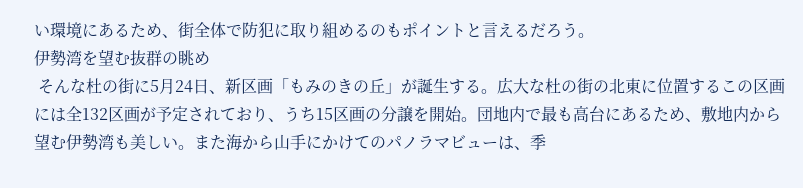い環境にあるため、街全体で防犯に取り組めるのもポイントと言えるだろう。
伊勢湾を望む抜群の眺め
 そんな杜の街に5月24日、新区画「もみのきの丘」が誕生する。広大な杜の街の北東に位置するこの区画には全132区画が予定されており、うち15区画の分譲を開始。団地内で最も高台にあるため、敷地内から望む伊勢湾も美しい。また海から山手にかけてのパノラマビューは、季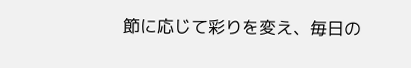節に応じて彩りを変え、毎日の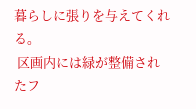暮らしに張りを与えてくれる。
 区画内には緑が整備されたフ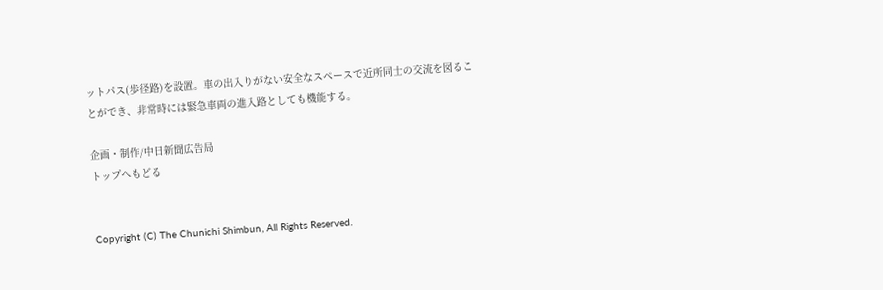ットパス(歩径路)を設置。車の出入りがない安全なスペースで近所同士の交流を図ることができ、非常時には緊急車両の進入路としても機能する。

企画・制作/中日新聞広告局
トップへもどる


Copyright (C) The Chunichi Shimbun, All Rights Reserved.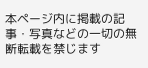本ページ内に掲載の記事・写真などの一切の無断転載を禁じます